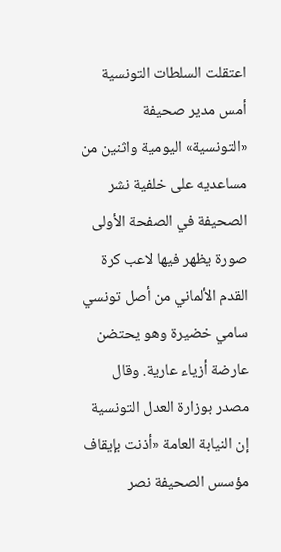اعتقلت السلطات التونسية أمس مدير صحيفة «التونسية» اليومية واثنين من مساعديه على خلفية نشر الصحيفة في الصفحة الأولى صورة يظهر فيها لاعب كرة القدم الألماني من أصل تونسي سامي خضيرة وهو يحتضن عارضة أزياء عارية. وقال مصدر بوزارة العدل التونسية إن النيابة العامة «أذنت بإيقاف مؤسس الصحيفة نصر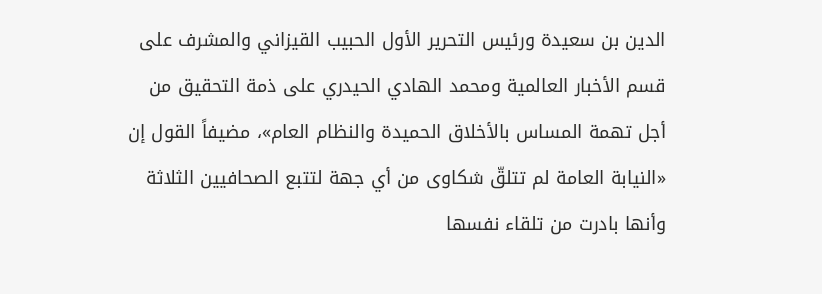الدين بن سعيدة ورئيس التحرير الأول الحبيب القيزاني والمشرف على قسم الأخبار العالمية ومحمد الهادي الحيدري على ذمة التحقيق من أجل تهمة المساس بالأخلاق الحميدة والنظام العام»، مضيفاً القول إن «النيابة العامة لم تتلقّ شكاوى من أي جهة لتتبع الصحافيين الثلاثة وأنها بادرت من تلقاء نفسها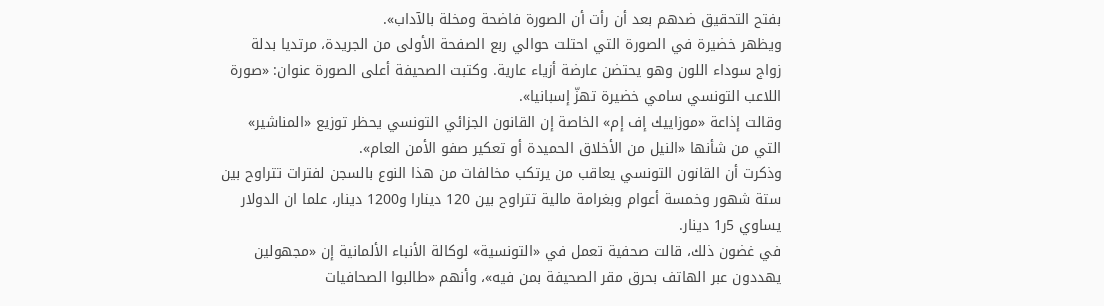بفتح التحقيق ضدهم بعد أن رأت أن الصورة فاضحة ومخلة بالآداب».
ويظهر خضيرة في الصورة التي احتلت حوالي ربع الصفحة الأولى من الجريدة، مرتديا بدلة زواج سوداء اللون وهو يحتضن عارضة أزياء عارية. وكتبت الصحيفة أعلى الصورة عنوان: «صورة اللاعب التونسي سامي خضيرة تهزّ إسبانيا».
وقالت إذاعة «موزاييك إف إم» الخاصة إن القانون الجزائي التونسي يحظر توزيع «المناشير» التي من شأنها «النيل من الأخلاق الحميدة أو تعكير صفو الأمن العام».
وذكرت أن القانون التونسي يعاقب من يرتكب مخالفات من هذا النوع بالسجن لفترات تتراوح بين ستة شهور وخمسة أعوام وبغرامة مالية تتراوح بين 120 دينارا و1200 دينار، علما ان الدولار يساوي 5ر1 دينار.
في غضون ذلك، قالت صحفية تعمل في «التونسية» لوكالة الأنباء الألمانية إن «مجهولين يهددون عبر الهاتف بحرق مقر الصحيفة بمن فيه»، وأنهم «طالبوا الصحافيات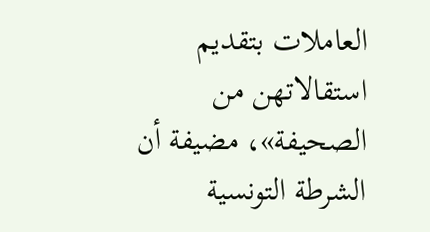العاملات بتقديم استقالاتهن من الصحيفة»، مضيفة أن الشرطة التونسية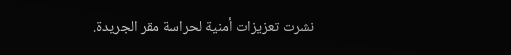نشرت تعزيزات أمنية لحراسة مقر الجريدة.